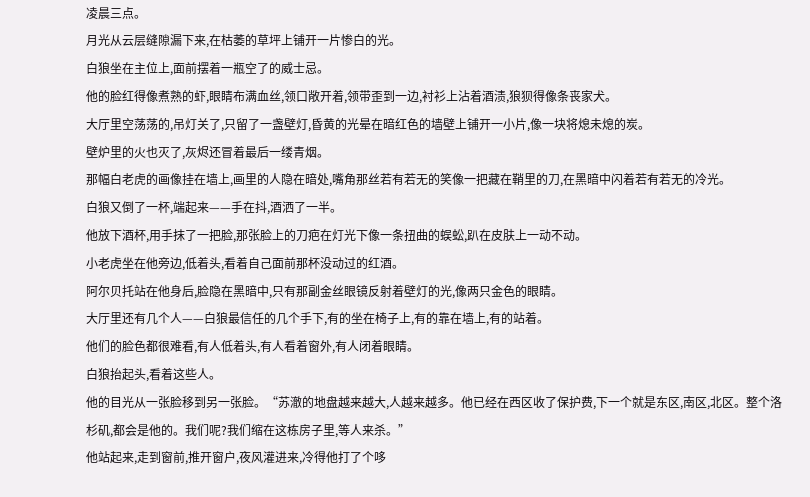凌晨三点。
月光从云层缝隙漏下来,在枯萎的草坪上铺开一片惨白的光。
白狼坐在主位上,面前摆着一瓶空了的威士忌。
他的脸红得像煮熟的虾,眼睛布满血丝,领口敞开着,领带歪到一边,衬衫上沾着酒渍,狼狈得像条丧家犬。
大厅里空荡荡的,吊灯关了,只留了一盏壁灯,昏黄的光晕在暗红色的墙壁上铺开一小片,像一块将熄未熄的炭。
壁炉里的火也灭了,灰烬还冒着最后一缕青烟。
那幅白老虎的画像挂在墙上,画里的人隐在暗处,嘴角那丝若有若无的笑像一把藏在鞘里的刀,在黑暗中闪着若有若无的冷光。
白狼又倒了一杯,端起来——手在抖,酒洒了一半。
他放下酒杯,用手抹了一把脸,那张脸上的刀疤在灯光下像一条扭曲的蜈蚣,趴在皮肤上一动不动。
小老虎坐在他旁边,低着头,看着自己面前那杯没动过的红酒。
阿尔贝托站在他身后,脸隐在黑暗中,只有那副金丝眼镜反射着壁灯的光,像两只金色的眼睛。
大厅里还有几个人——白狼最信任的几个手下,有的坐在椅子上,有的靠在墙上,有的站着。
他们的脸色都很难看,有人低着头,有人看着窗外,有人闭着眼睛。
白狼抬起头,看着这些人。
他的目光从一张脸移到另一张脸。“苏澈的地盘越来越大,人越来越多。他已经在西区收了保护费,下一个就是东区,南区,北区。整个洛杉矶,都会是他的。我们呢?我们缩在这栋房子里,等人来杀。”
他站起来,走到窗前,推开窗户,夜风灌进来,冷得他打了个哆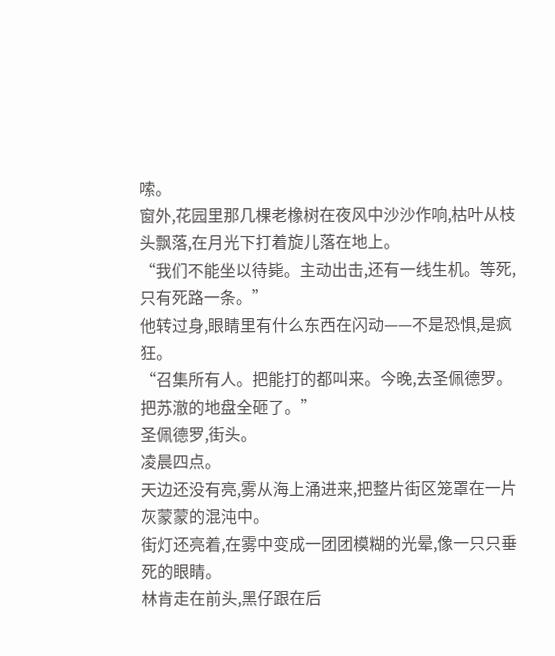嗦。
窗外,花园里那几棵老橡树在夜风中沙沙作响,枯叶从枝头飘落,在月光下打着旋儿落在地上。
“我们不能坐以待毙。主动出击,还有一线生机。等死,只有死路一条。”
他转过身,眼睛里有什么东西在闪动——不是恐惧,是疯狂。
“召集所有人。把能打的都叫来。今晚,去圣佩德罗。把苏澈的地盘全砸了。”
圣佩德罗,街头。
凌晨四点。
天边还没有亮,雾从海上涌进来,把整片街区笼罩在一片灰蒙蒙的混沌中。
街灯还亮着,在雾中变成一团团模糊的光晕,像一只只垂死的眼睛。
林肯走在前头,黑仔跟在后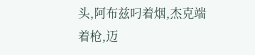头,阿布兹叼着烟,杰克端着枪,迈